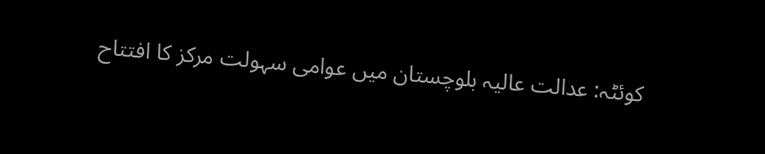کوئٹہ: عدالت عالیہ بلوچستان میں عوامی سہولت مرکز کا افتتاح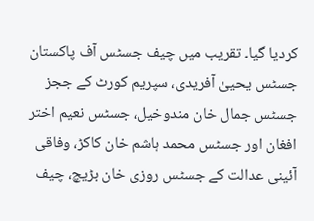کردیا گیا۔ تقریب میں چیف جسٹس آف پاکستان جسٹس یحییٰ آفریدی، سپریم کورٹ کے ججز جسٹس جمال خان مندوخیل، جسٹس نعیم اختر افغان اور جسٹس محمد ہاشم خان کاکڑ، وفاقی آئینی عدالت کے جسٹس روزی خان بڑیچ، چیف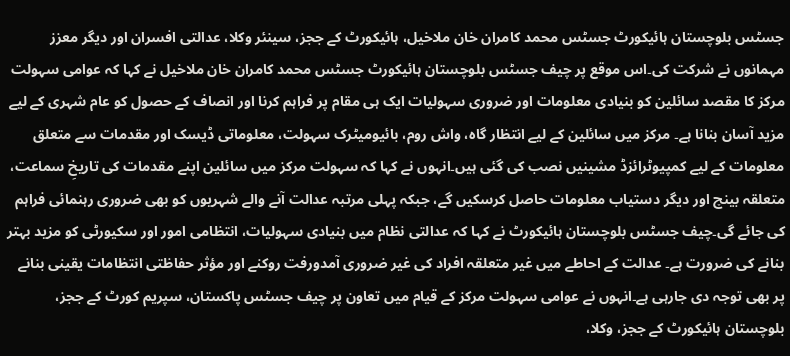جسٹس بلوچستان ہائیکورٹ جسٹس محمد کامران خان ملاخیل، ہائیکورٹ کے ججز، سینئر وکلا، عدالتی افسران اور دیگر معزز مہمانوں نے شرکت کی۔اس موقع پر چیف جسٹس بلوچستان ہائیکورٹ جسٹس محمد کامران خان ملاخیل نے کہا کہ عوامی سہولت مرکز کا مقصد سائلین کو بنیادی معلومات اور ضروری سہولیات ایک ہی مقام پر فراہم کرنا اور انصاف کے حصول کو عام شہری کے لیے مزید آسان بنانا ہے۔ مرکز میں سائلین کے لیے انتظار گاہ، واش روم، بائیومیٹرک سہولت، معلوماتی ڈیسک اور مقدمات سے متعلق معلومات کے لیے کمپیوٹرائزڈ مشینیں نصب کی گئی ہیں۔انہوں نے کہا کہ سہولت مرکز میں سائلین اپنے مقدمات کی تاریخِ سماعت، متعلقہ بینچ اور دیگر دستیاب معلومات حاصل کرسکیں گے، جبکہ پہلی مرتبہ عدالت آنے والے شہریوں کو بھی ضروری رہنمائی فراہم کی جائے گی۔چیف جسٹس بلوچستان ہائیکورٹ نے کہا کہ عدالتی نظام میں بنیادی سہولیات، انتظامی امور اور سکیورٹی کو مزید بہتر بنانے کی ضرورت ہے۔ عدالت کے احاطے میں غیر متعلقہ افراد کی غیر ضروری آمدورفت روکنے اور مؤثر حفاظتی انتظامات یقینی بنانے پر بھی توجہ دی جارہی ہے۔انہوں نے عوامی سہولت مرکز کے قیام میں تعاون پر چیف جسٹس پاکستان، سپریم کورٹ کے ججز، بلوچستان ہائیکورٹ کے ججز، وکلا،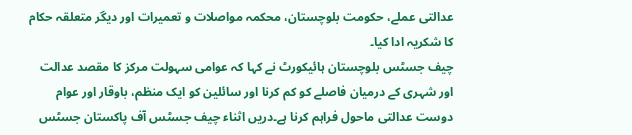عدالتی عملے، حکومت بلوچستان، محکمہ مواصلات و تعمیرات اور دیگر متعلقہ حکام کا شکریہ ادا کیا۔
چیف جسٹس بلوچستان ہائیکورٹ نے کہا کہ عوامی سہولت مرکز کا مقصد عدالت اور شہری کے درمیان فاصلے کو کم کرنا اور سائلین کو ایک منظم، باوقار اور عوام دوست عدالتی ماحول فراہم کرنا ہے۔دریں اثناء چیف جسٹس آف پاکستان جسٹس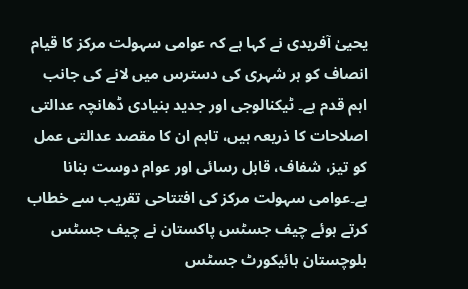یحییٰ آفریدی نے کہا ہے کہ عوامی سہولت مرکز کا قیام انصاف کو ہر شہری کی دسترس میں لانے کی جانب اہم قدم ہے۔ ٹیکنالوجی اور جدید بنیادی ڈھانچہ عدالتی اصلاحات کا ذریعہ ہیں، تاہم ان کا مقصد عدالتی عمل کو تیز، شفاف، قابل رسائی اور عوام دوست بنانا ہے۔عوامی سہولت مرکز کی افتتاحی تقریب سے خطاب کرتے ہوئے چیف جسٹس پاکستان نے چیف جسٹس بلوچستان ہائیکورٹ جسٹس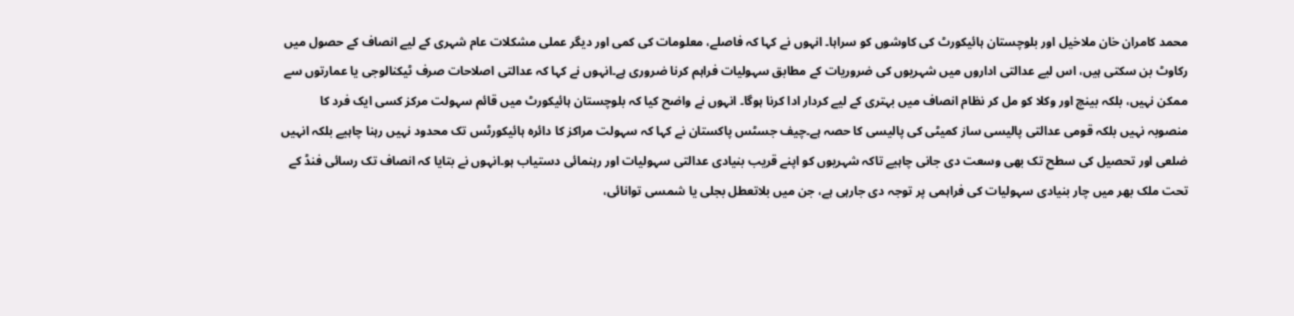محمد کامران خان ملاخیل اور بلوچستان ہائیکورٹ کی کاوشوں کو سراہا۔ انہوں نے کہا کہ فاصلے، معلومات کی کمی اور دیگر عملی مشکلات عام شہری کے لیے انصاف کے حصول میں رکاوٹ بن سکتی ہیں، اس لیے عدالتی اداروں میں شہریوں کی ضروریات کے مطابق سہولیات فراہم کرنا ضروری ہے۔انہوں نے کہا کہ عدالتی اصلاحات صرف ٹیکنالوجی یا عمارتوں سے ممکن نہیں، بلکہ بینچ اور وکلا کو مل کر نظام انصاف میں بہتری کے لیے کردار ادا کرنا ہوگا۔ انہوں نے واضح کیا کہ بلوچستان ہائیکورٹ میں قائم سہولت مرکز کسی ایک فرد کا منصوبہ نہیں بلکہ قومی عدالتی پالیسی ساز کمیٹی کی پالیسی کا حصہ ہے۔چیف جسٹس پاکستان نے کہا کہ سہولت مراکز کا دائرہ ہائیکورٹس تک محدود نہیں رہنا چاہیے بلکہ انہیں ضلعی اور تحصیل کی سطح تک بھی وسعت دی جانی چاہیے تاکہ شہریوں کو اپنے قریب بنیادی عدالتی سہولیات اور رہنمائی دستیاب ہو۔انہوں نے بتایا کہ انصاف تک رسائی فنڈ کے تحت ملک بھر میں چار بنیادی سہولیات کی فراہمی پر توجہ دی جارہی ہے، جن میں بلاتعطل بجلی یا شمسی توانائی،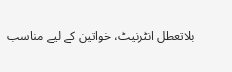بلاتعطل انٹرنیٹ، خواتین کے لیے مناسب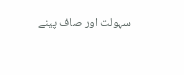سہولت اور صاف پینے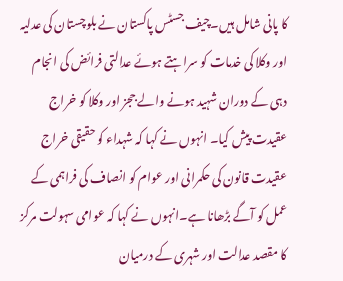کا پانی شامل ہیں۔چیف جسٹس پاکستان نے بلوچستان کی عدلیہ اور وکلا کی خدمات کو سراہتے ہوئے عدالتی فرائض کی انجام دہی کے دوران شہید ہونے والے ججز اور وکلا کو خراج عقیدت پیش کیا۔ انہوں نے کہا کہ شہداء کو حقیقی خراج عقیدت قانون کی حکمرانی اور عوام کو انصاف کی فراہمی کے عمل کو آگے بڑھانا ہے۔انہوں نے کہا کہ عوامی سہولت مرکز کا مقصد عدالت اور شہری کے درمیان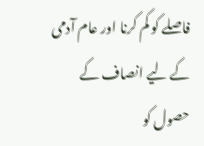فاصلے کو کم کرنا اور عام آدمی کے لیے انصاف کے حصول کو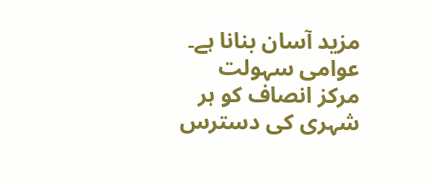مزید آسان بنانا ہے۔
عوامی سہولت مرکز انصاف کو ہر شہری کی دسترس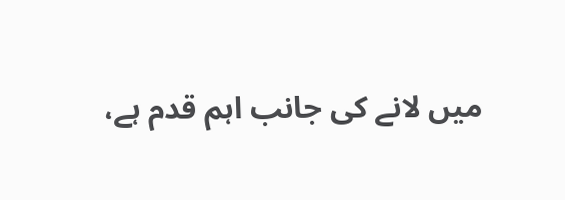میں لانے کی جانب اہم قدم ہے،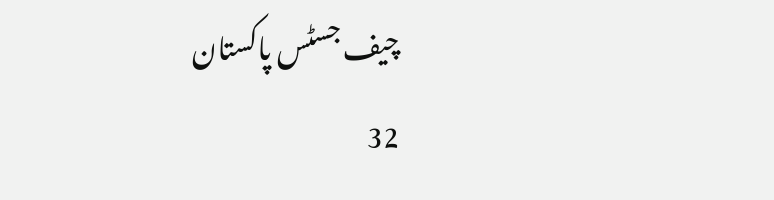چیف جسٹس پاکستان
32